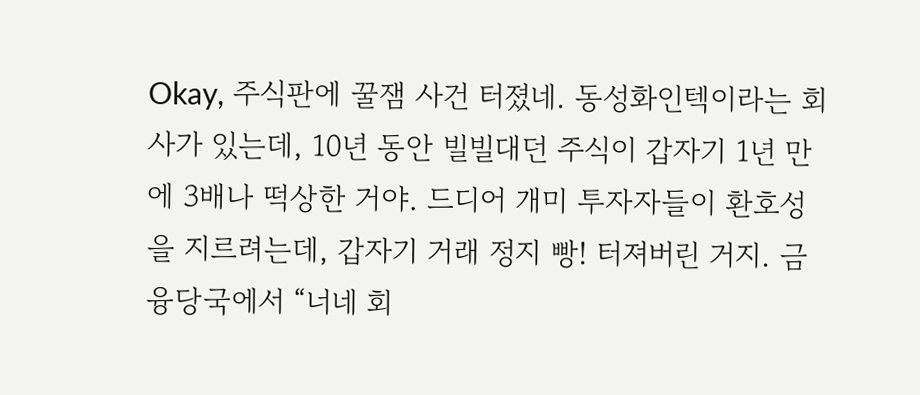Okay, 주식판에 꿀잼 사건 터졌네. 동성화인텍이라는 회사가 있는데, 10년 동안 빌빌대던 주식이 갑자기 1년 만에 3배나 떡상한 거야. 드디어 개미 투자자들이 환호성을 지르려는데, 갑자기 거래 정지 빵! 터져버린 거지. 금융당국에서 “너네 회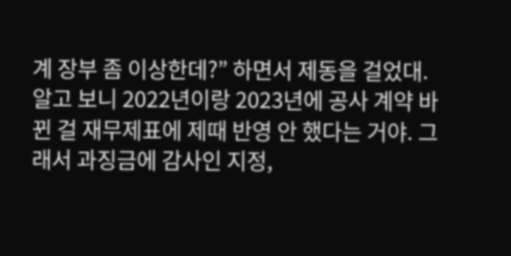계 장부 좀 이상한데?” 하면서 제동을 걸었대.
알고 보니 2022년이랑 2023년에 공사 계약 바뀐 걸 재무제표에 제때 반영 안 했다는 거야. 그래서 과징금에 감사인 지정,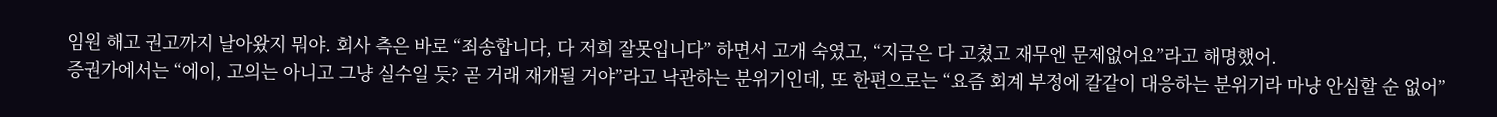임원 해고 권고까지 날아왔지 뭐야. 회사 측은 바로 “죄송합니다, 다 저희 잘못입니다” 하면서 고개 숙였고, “지금은 다 고쳤고 재무엔 문제없어요”라고 해명했어.
증권가에서는 “에이, 고의는 아니고 그냥 실수일 듯? 곧 거래 재개될 거야”라고 낙관하는 분위기인데, 또 한편으로는 “요즘 회계 부정에 칼같이 대응하는 분위기라 마냥 안심할 순 없어”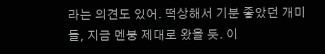라는 의견도 있어. 떡상해서 기분 좋았던 개미들, 지금 멘붕 제대로 왔을 듯. 이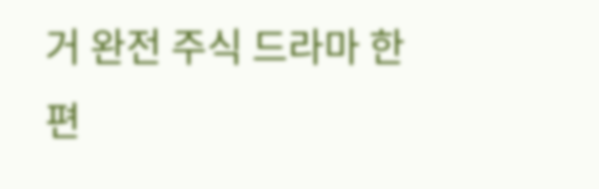거 완전 주식 드라마 한 편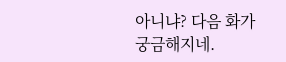아니냐? 다음 화가 궁금해지네.